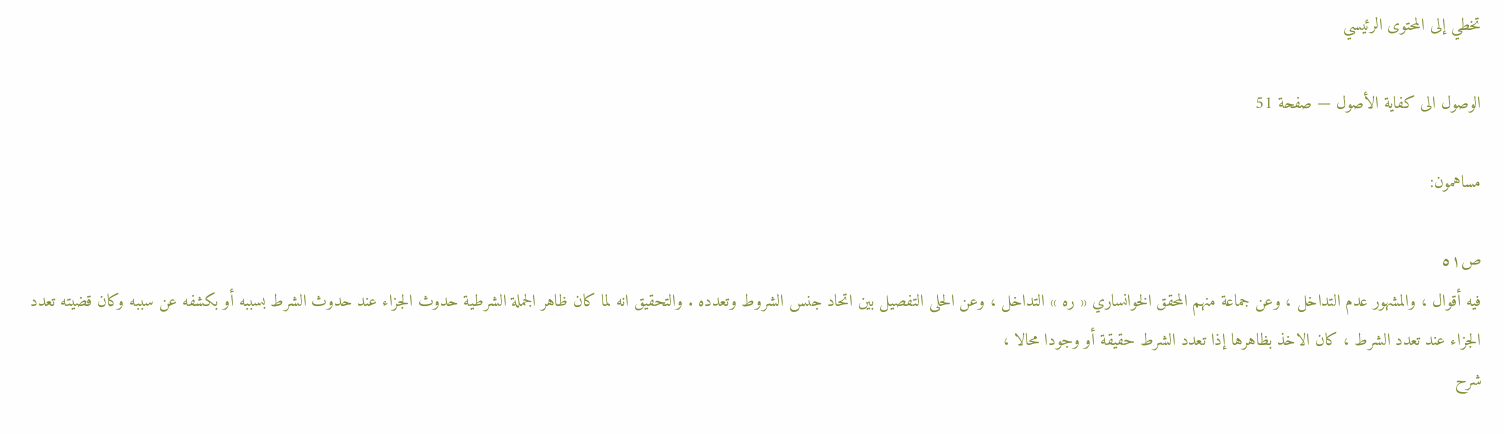تخطي إلى المحتوى الرئيسي

الوصول الى كفاية الأصول — صفحة 51

مساهمون:

ص٥١
فيه أقوال ، والمشهور عدم التداخل ، وعن جماعة منهم المحقق الخوانساري « ره » التداخل ، وعن الحلى التفصيل بين اتحاد جنس الشروط وتعدده . والتحقيق انه لما كان ظاهر الجملة الشرطية حدوث الجزاء عند حدوث الشرط بسببه أو بكشفه عن سببه وكان قضيته تعدد الجزاء عند تعدد الشرط ، كان الاخذ بظاهرها إذا تعدد الشرط حقيقة أو وجودا محالا ،
شرح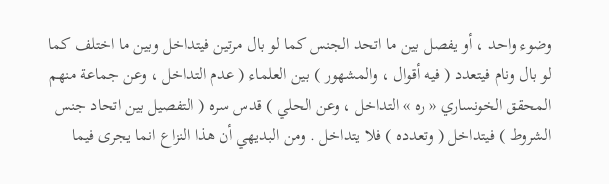وضوء واحد ، أو يفصل بين ما اتحد الجنس كما لو بال مرتين فيتداخل وبين ما اختلف كما لو بال ونام فيتعدد ( فيه أقوال ، والمشهور ) بين العلماء ( عدم التداخل ، وعن جماعة منهم المحقق الخونساري « ره » التداخل ، وعن الحلي ) قدس سره ( التفصيل بين اتحاد جنس الشروط ) فيتداخل ( وتعدده ) فلا يتداخل . ومن البديهي أن هذا النزاع انما يجرى فيما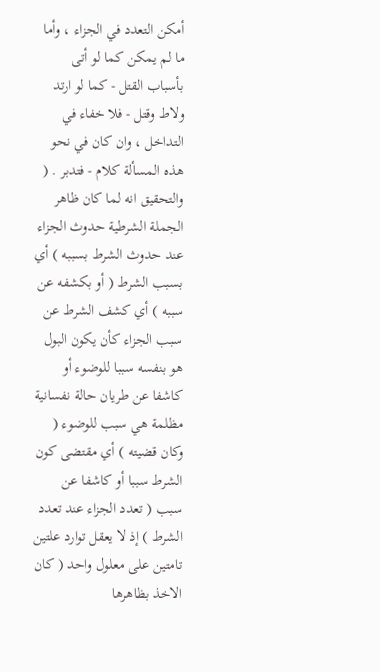أمكن التعدد في الجزاء ، وأما ما لم يمكن كما لو أتى بأسباب القتل - كما لو ارتد ولاط وقتل - فلا خفاء في التداخل ، وان كان في نحو هذه المسألة كلام - فتدبر . ( والتحقيق انه لما كان ظاهر الجملة الشرطية حدوث الجزاء عند حدوث الشرط بسببه ) أي بسبب الشرط ( أو بكشفه عن سببه ) أي كشف الشرط عن سبب الجزاء كأن يكون البول هو بنفسه سببا للوضوء أو كاشفا عن طريان حالة نفسانية مظلمة هي سبب للوضوء ( وكان قضيته ) أي مقتضى كون الشرط سببا أو كاشفا عن سبب ( تعدد الجزاء عند تعدد الشرط ) إذ لا يعقل توارد علتين تامتين على معلول واحد ( كان الاخذ بظاهرها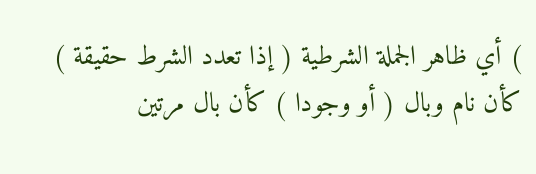) أي ظاهر الجملة الشرطية ( إذا تعدد الشرط حقيقة ) كأن نام وبال ( أو وجودا ) كأن بال مرتين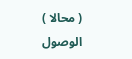( محالا )
الوصول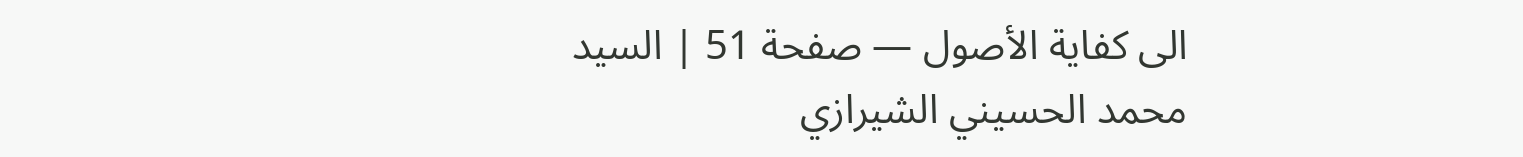الى كفاية الأصول — صفحة 51 | السيد محمد الحسيني الشيرازي